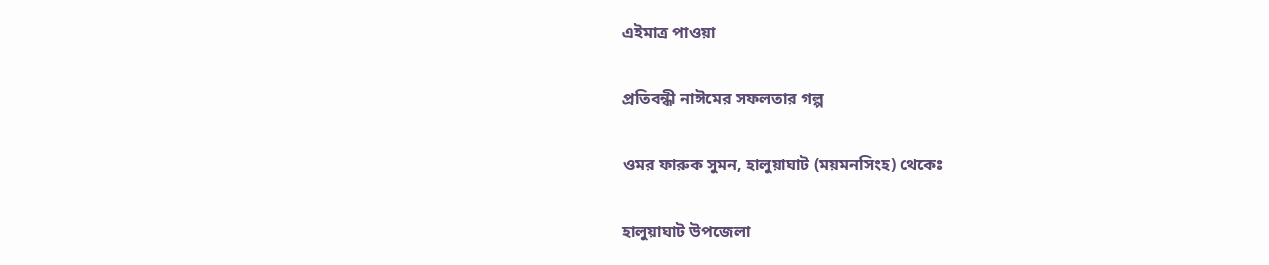এইমাত্র পাওয়া

প্রতিবন্ধী নাঈমের সফলতার গল্প

ওমর ফারুক সুমন, হালুয়াঘাট (ময়মনসিংহ) থেকেঃ

হালুয়াঘাট উপজেলা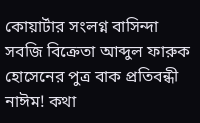কোয়ার্টার সংলগ্ন বাসিন্দা সবজি বিক্রেতা আব্দুল ফারুক হোসেনের পুত্র বাক প্রতিবন্ধী নাঈম! কথা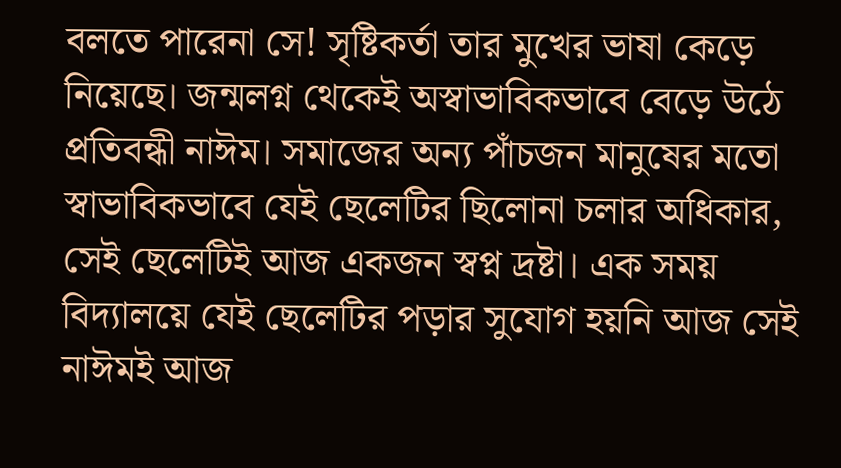বলতে পারেনা সে! সৃষ্টিকর্তা তার মুখের ভাষা কেড়ে নিয়েছে। জন্মলগ্ন থেকেই অস্বাভাবিকভাবে বেড়ে উঠে প্রতিবন্ধী নাঈম। সমাজের অন্য পাঁচজন মানুষের মতো স্বাভাবিকভাবে যেই ছেলেটির ছিলোনা চলার অধিকার, সেই ছেলেটিই আজ একজন স্বপ্ন দ্রষ্টা। এক সময় বিদ্যালয়ে যেই ছেলেটির পড়ার সুযোগ হয়নি আজ সেই নাঈমই আজ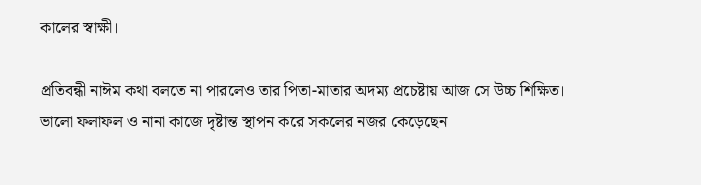কালের স্বাক্ষী।

প্রতিবন্ধী নাঈম কথা বলতে না পারলেও তার পিতা-মাতার অদম্য প্রচেষ্টায় আজ সে উচ্চ শিক্ষিত। ভালো ফলাফল ও নানা কাজে দৃষ্টান্ত স্থাপন করে সকলের নজর কেড়েছেন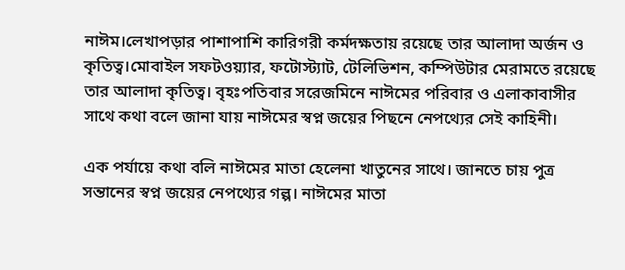নাঈম।লেখাপড়ার পাশাপাশি কারিগরী কর্মদক্ষতায় রয়েছে তার আলাদা অর্জন ও কৃতিত্ব।মোবাইল সফটওয়্যার, ফটোস্ট্যাট, টেলিভিশন, কম্পিউটার মেরামতে রয়েছে তার আলাদা কৃতিত্ব। বৃহঃপতিবার সরেজমিনে নাঈমের পরিবার ও এলাকাবাসীর সাথে কথা বলে জানা যায় নাঈমের স্বপ্ন জয়ের পিছনে নেপথ্যের সেই কাহিনী।

এক পর্যায়ে কথা বলি নাঈমের মাতা হেলেনা খাতুনের সাথে। জানতে চায় পুত্র সন্তানের স্বপ্ন জয়ের নেপথ্যের গল্প। নাঈমের মাতা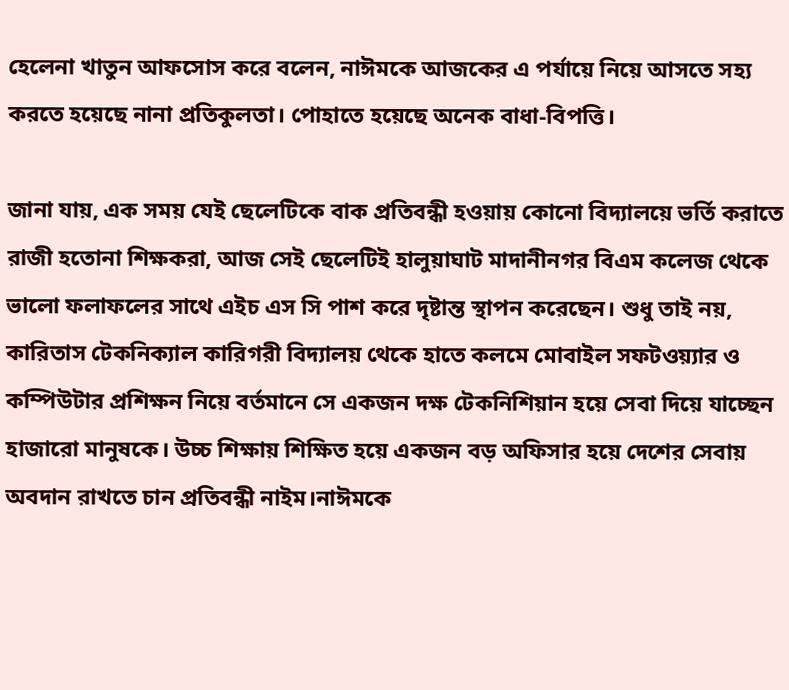হেলেনা খাতুন আফসোস করে বলেন, নাঈমকে আজকের এ পর্যায়ে নিয়ে আসতে সহ্য করতে হয়েছে নানা প্রতিকুলতা। পোহাতে হয়েছে অনেক বাধা-বিপত্তি।

জানা যায়, এক সময় যেই ছেলেটিকে বাক প্রতিবন্ধী হওয়ায় কোনো বিদ্যালয়ে ভর্তি করাতে রাজী হতোনা শিক্ষকরা, আজ সেই ছেলেটিই হালুয়াঘাট মাদানীনগর বিএম কলেজ থেকে ভালো ফলাফলের সাথে এইচ এস সি পাশ করে দৃষ্টান্ত স্থাপন করেছেন। শুধু তাই নয়, কারিতাস টেকনিক্যাল কারিগরী বিদ্যালয় থেকে হাতে কলমে মোবাইল সফটওয়্যার ও কম্পিউটার প্রশিক্ষন নিয়ে বর্তমানে সে একজন দক্ষ টেকনিশিয়ান হয়ে সেবা দিয়ে যাচ্ছেন হাজারো মানুষকে। উচ্চ শিক্ষায় শিক্ষিত হয়ে একজন বড় অফিসার হয়ে দেশের সেবায় অবদান রাখতে চান প্রতিবন্ধী নাইম।নাঈমকে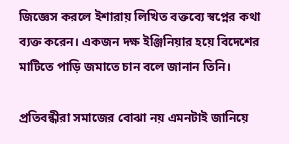জিজ্ঞেস করলে ইশারায় লিখিত বক্তব্যে স্বপ্নের কথা ব্যক্ত করেন। একজন দক্ষ ইঞ্জিনিয়ার হয়ে বিদেশের মাটিতে পাড়ি জমাতে চান বলে জানান তিনি।

প্রতিবন্ধীরা সমাজের বোঝা নয় এমনটাই জানিয়ে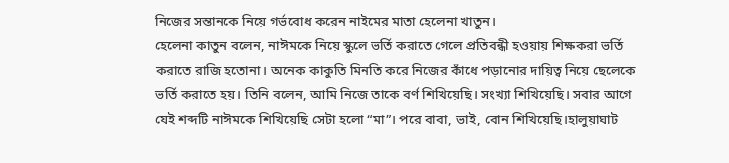নিজের সন্তানকে নিয়ে গর্ভবোধ করেন নাইমের মাতা হেলেনা খাতুন।
হেলেনা কাতুন বলেন, নাঈমকে নিয়ে স্কুলে ভর্তি করাতে গেলে প্রতিবন্ধী হওয়ায় শিক্ষকরা ভর্তি করাতে রাজি হতোনা। অনেক কাকুতি মিনতি করে নিজের কাঁধে পড়ানোর দায়িত্ব নিয়ে ছেলেকে ভর্তি করাতে হয়। তিনি বলেন, আমি নিজে তাকে বর্ণ শিখিয়েছি। সংখ্যা শিখিয়েছি। সবার আগে যেই শব্দটি নাঈমকে শিখিয়েছি সেটা হলো “মা”। পরে বাবা, ভাই, বোন শিখিয়েছি।হালুয়াঘাট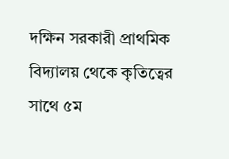দক্ষিন সরকারী প্রাথমিক বিদ্যালয় থেকে কৃতিত্বের সাথে ৫ম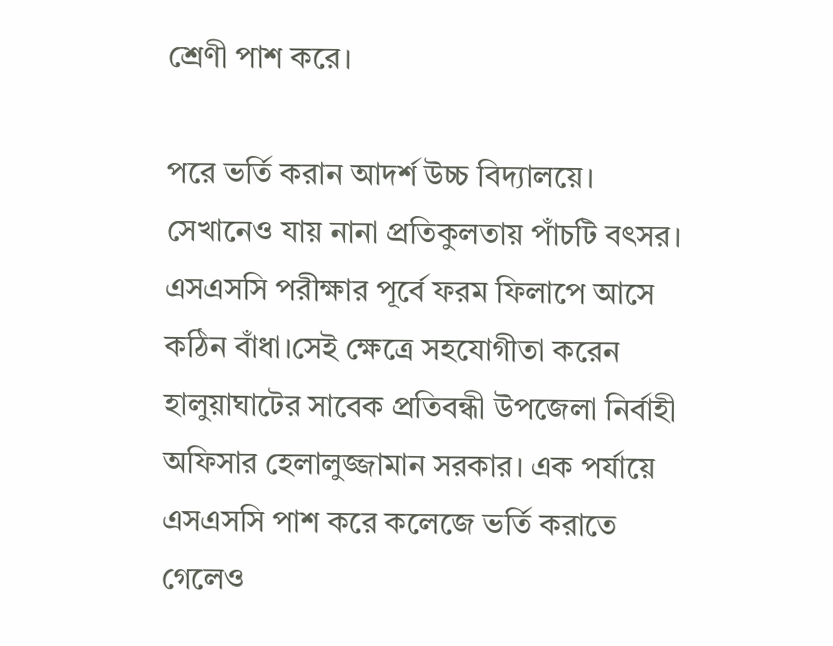শ্রেণী পাশ করে।

পরে ভর্তি করান আদর্শ উচ্চ বিদ্যালয়ে। সেখানেও যায় নানা প্রতিকুলতায় পাঁচটি বৎসর। এসএসসি পরীক্ষার পূর্বে ফরম ফিলাপে আসে কঠিন বাঁধা।সেই ক্ষেত্রে সহযোগীতা করেন হালুয়াঘাটের সাবেক প্রতিবন্ধী উপজেলা নির্বাহী অফিসার হেলালুজ্জামান সরকার। এক পর্যায়ে এসএসসি পাশ করে কলেজে ভর্তি করাতে গেলেও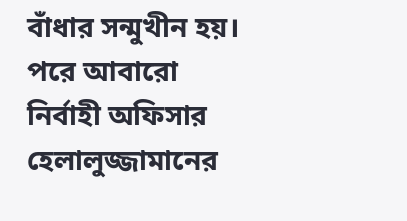বাঁধার সন্মুখীন হয়। পরে আবারো নির্বাহী অফিসার হেলালুজ্জামানের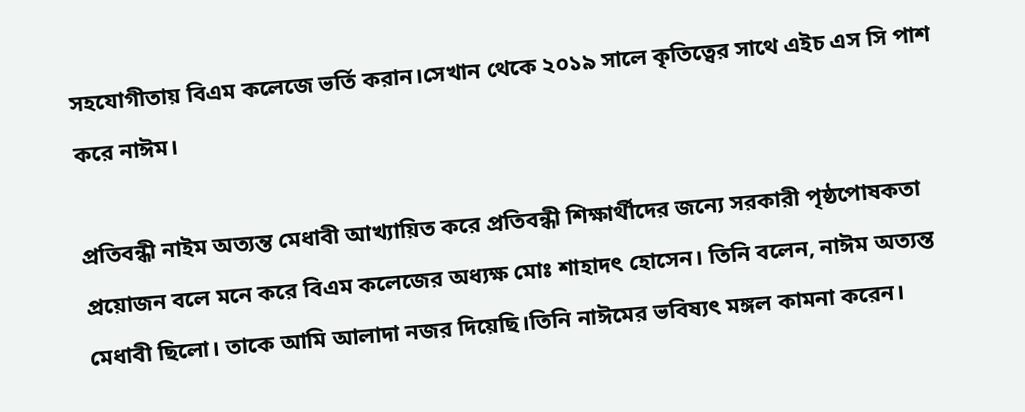সহযোগীতায় বিএম কলেজে ভর্তি করান।সেখান থেকে ২০১৯ সালে কৃতিত্বের সাথে এইচ এস সি পাশ করে নাঈম।

প্রতিবন্ধী নাইম অত্যন্ত মেধাবী আখ্যায়িত করে প্রতিবন্ধী শিক্ষার্থীদের জন্যে সরকারী পৃষ্ঠপোষকতা প্রয়োজন বলে মনে করে বিএম কলেজের অধ্যক্ষ মোঃ শাহাদৎ হোসেন। তিনি বলেন, নাঈম অত্যন্ত মেধাবী ছিলো। তাকে আমি আলাদা নজর দিয়েছি।তিনি নাঈমের ভবিষ্যৎ মঙ্গল কামনা করেন।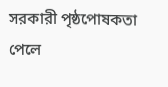সরকারী পৃষ্ঠপোষকতা পেলে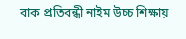বাক প্রতিবন্ধী নাইম উচ্চ শিক্ষায়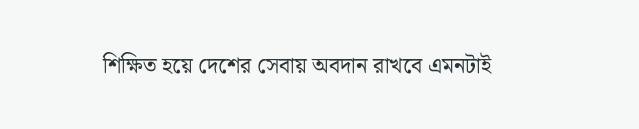শিক্ষিত হয়ে দেশের সেবায় অবদান রাখবে এমনটাই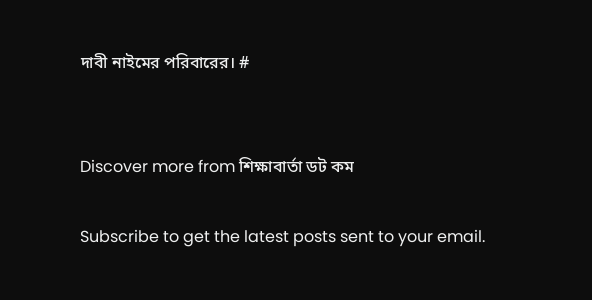দাবী নাইমের পরিবারের। #


Discover more from শিক্ষাবার্তা ডট কম

Subscribe to get the latest posts sent to your email.